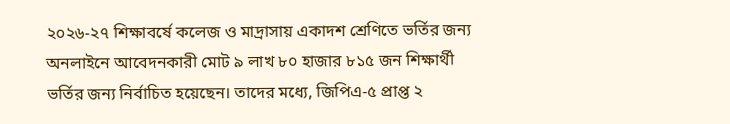২০২৬-২৭ শিক্ষাবর্ষে কলেজ ও মাদ্রাসায় একাদশ শ্রেণিতে ভর্তির জন্য অনলাইনে আবেদনকারী মোট ৯ লাখ ৮০ হাজার ৮১৫ জন শিক্ষার্থী ভর্তির জন্য নির্বাচিত হয়েছেন। তাদের মধ্যে, জিপিএ-৫ প্রাপ্ত ২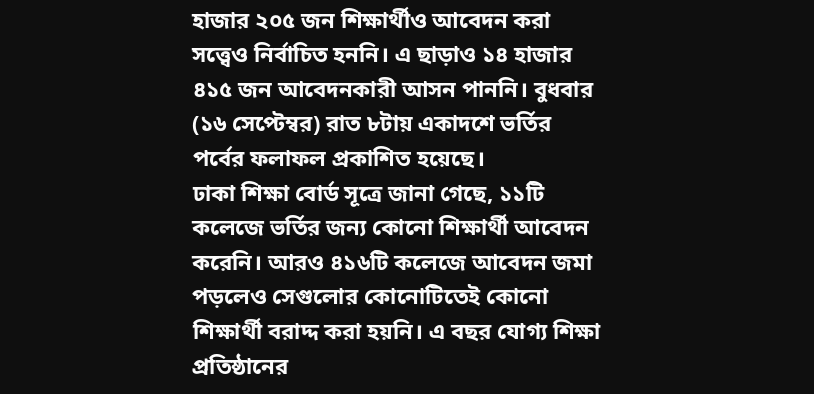হাজার ২০৫ জন শিক্ষার্থীও আবেদন করা সত্ত্বেও নির্বাচিত হননি। এ ছাড়াও ১৪ হাজার ৪১৫ জন আবেদনকারী আসন পাননি। বুধবার (১৬ সেপ্টেম্বর) রাত ৮টায় একাদশে ভর্তির পর্বের ফলাফল প্রকাশিত হয়েছে।
ঢাকা শিক্ষা বোর্ড সূত্রে জানা গেছে, ১১টি কলেজে ভর্তির জন্য কোনো শিক্ষার্থী আবেদন করেনি। আরও ৪১৬টি কলেজে আবেদন জমা পড়লেও সেগুলোর কোনোটিতেই কোনো শিক্ষার্থী বরাদ্দ করা হয়নি। এ বছর যোগ্য শিক্ষা প্রতিষ্ঠানের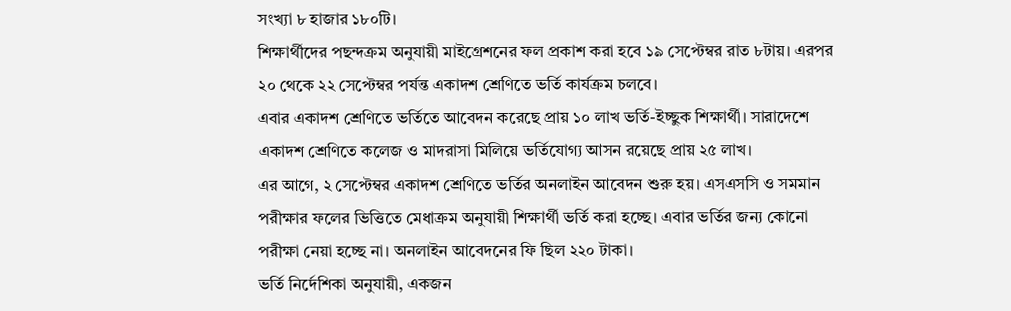সংখ্যা ৮ হাজার ১৮০টি।
শিক্ষার্থীদের পছন্দক্রম অনুযায়ী মাইগ্রেশনের ফল প্রকাশ করা হবে ১৯ সেপ্টেম্বর রাত ৮টায়। এরপর ২০ থেকে ২২ সেপ্টেম্বর পর্যন্ত একাদশ শ্রেণিতে ভর্তি কার্যক্রম চলবে।
এবার একাদশ শ্রেণিতে ভর্তিতে আবেদন করেছে প্রায় ১০ লাখ ভর্তি-ইচ্ছুক শিক্ষার্থী। সারাদেশে একাদশ শ্রেণিতে কলেজ ও মাদরাসা মিলিয়ে ভর্তিযোগ্য আসন রয়েছে প্রায় ২৫ লাখ।
এর আগে, ২ সেপ্টেম্বর একাদশ শ্রেণিতে ভর্তির অনলাইন আবেদন শুরু হয়। এসএসসি ও সমমান পরীক্ষার ফলের ভিত্তিতে মেধাক্রম অনুযায়ী শিক্ষার্থী ভর্তি করা হচ্ছে। এবার ভর্তির জন্য কোনো পরীক্ষা নেয়া হচ্ছে না। অনলাইন আবেদনের ফি ছিল ২২০ টাকা।
ভর্তি নির্দেশিকা অনুযায়ী, একজন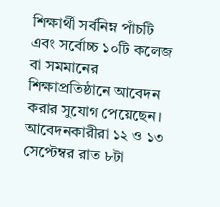শিক্ষার্থী সর্বনিম্ন পাঁচটি এবং সর্বোচ্চ ১০টি কলেজ বা সমমানের শিক্ষাপ্রতিষ্ঠানে আবেদন করার সুযোগ পেয়েছেন। আবেদনকারীরা ১২ ও ১৩ সেপ্টেম্বর রাত ৮টা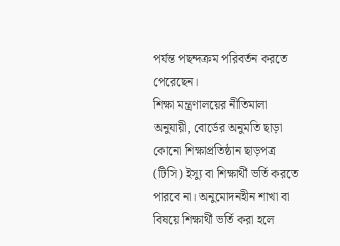পর্যন্ত পছন্দক্রম পরিবর্তন করতে পেরেছেন।
শিক্ষা মন্ত্রণালয়ের নীতিমালা অনুযায়ী, বোর্ডের অনুমতি ছাড়া কোনো শিক্ষাপ্রতিষ্ঠান ছাড়পত্র (টিসি) ইস্যু বা শিক্ষার্থী ভর্তি করতে পারবে না। অনুমোদনহীন শাখা বা বিষয়ে শিক্ষার্থী ভর্তি করা হলে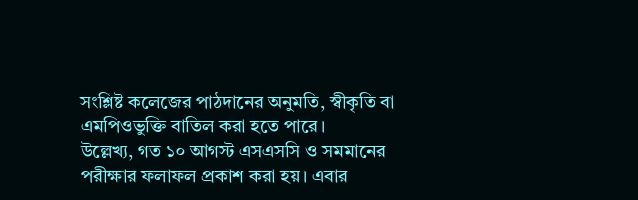সংশ্লিষ্ট কলেজের পাঠদানের অনুমতি, স্বীকৃতি বা এমপিওভুক্তি বাতিল করা হতে পারে।
উল্লেখ্য, গত ১০ আগস্ট এসএসসি ও সমমানের পরীক্ষার ফলাফল প্রকাশ করা হয়। এবার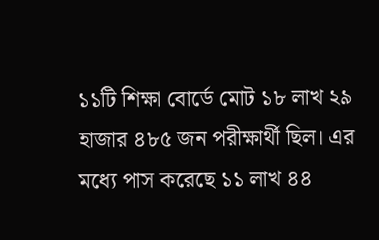১১টি শিক্ষা বোর্ডে মোট ১৮ লাখ ২৯ হাজার ৪৮৫ জন পরীক্ষার্থী ছিল। এর মধ্যে পাস করেছে ১১ লাখ ৪৪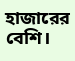হাজারের বেশি।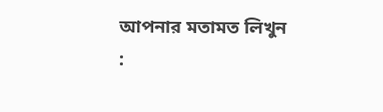আপনার মতামত লিখুন :